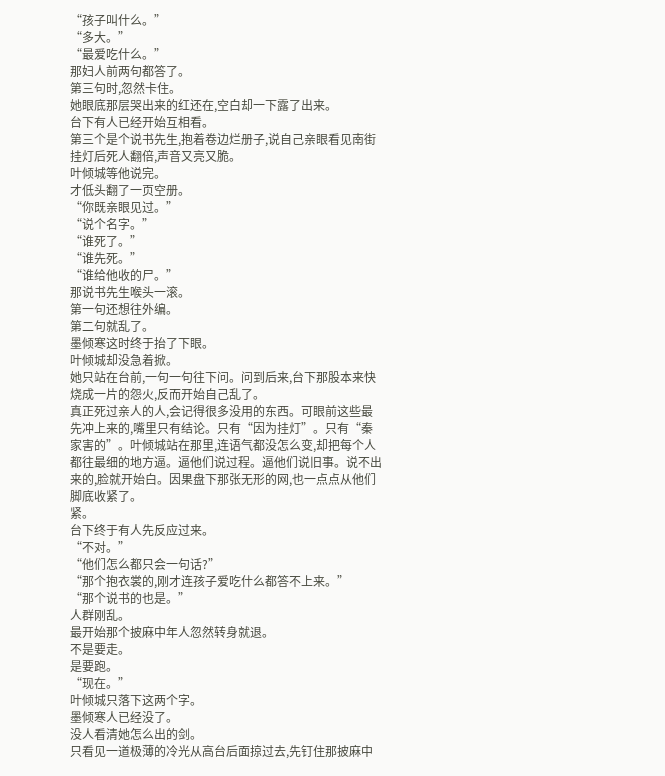“孩子叫什么。”
“多大。”
“最爱吃什么。”
那妇人前两句都答了。
第三句时,忽然卡住。
她眼底那层哭出来的红还在,空白却一下露了出来。
台下有人已经开始互相看。
第三个是个说书先生,抱着卷边烂册子,说自己亲眼看见南街挂灯后死人翻倍,声音又亮又脆。
叶倾城等他说完。
才低头翻了一页空册。
“你既亲眼见过。”
“说个名字。”
“谁死了。”
“谁先死。”
“谁给他收的尸。”
那说书先生喉头一滚。
第一句还想往外编。
第二句就乱了。
墨倾寒这时终于抬了下眼。
叶倾城却没急着掀。
她只站在台前,一句一句往下问。问到后来,台下那股本来快烧成一片的怨火,反而开始自己乱了。
真正死过亲人的人,会记得很多没用的东西。可眼前这些最先冲上来的,嘴里只有结论。只有“因为挂灯”。只有“秦家害的”。叶倾城站在那里,连语气都没怎么变,却把每个人都往最细的地方逼。逼他们说过程。逼他们说旧事。说不出来的,脸就开始白。因果盘下那张无形的网,也一点点从他们脚底收紧了。
紧。
台下终于有人先反应过来。
“不对。”
“他们怎么都只会一句话?”
“那个抱衣裳的,刚才连孩子爱吃什么都答不上来。”
“那个说书的也是。”
人群刚乱。
最开始那个披麻中年人忽然转身就退。
不是要走。
是要跑。
“现在。”
叶倾城只落下这两个字。
墨倾寒人已经没了。
没人看清她怎么出的剑。
只看见一道极薄的冷光从高台后面掠过去,先钉住那披麻中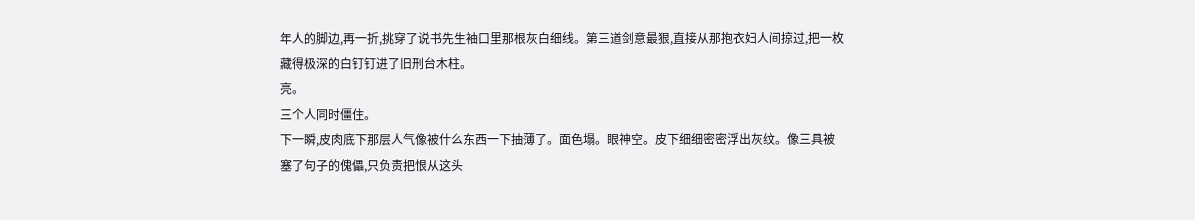年人的脚边,再一折,挑穿了说书先生袖口里那根灰白细线。第三道剑意最狠,直接从那抱衣妇人间掠过,把一枚藏得极深的白钉钉进了旧刑台木柱。
亮。
三个人同时僵住。
下一瞬,皮肉底下那层人气像被什么东西一下抽薄了。面色塌。眼神空。皮下细细密密浮出灰纹。像三具被塞了句子的傀儡,只负责把恨从这头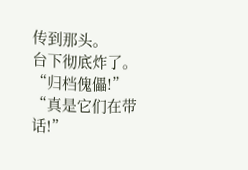传到那头。
台下彻底炸了。
“归档傀儡!”
“真是它们在带话!”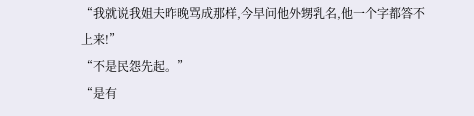“我就说我姐夫昨晚骂成那样,今早问他外甥乳名,他一个字都答不上来!”
“不是民怨先起。”
“是有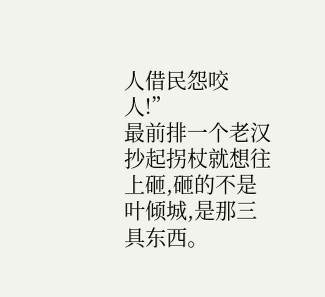人借民怨咬人!”
最前排一个老汉抄起拐杖就想往上砸,砸的不是叶倾城,是那三具东西。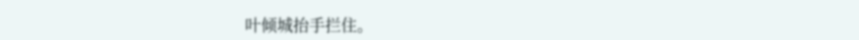叶倾城抬手拦住。